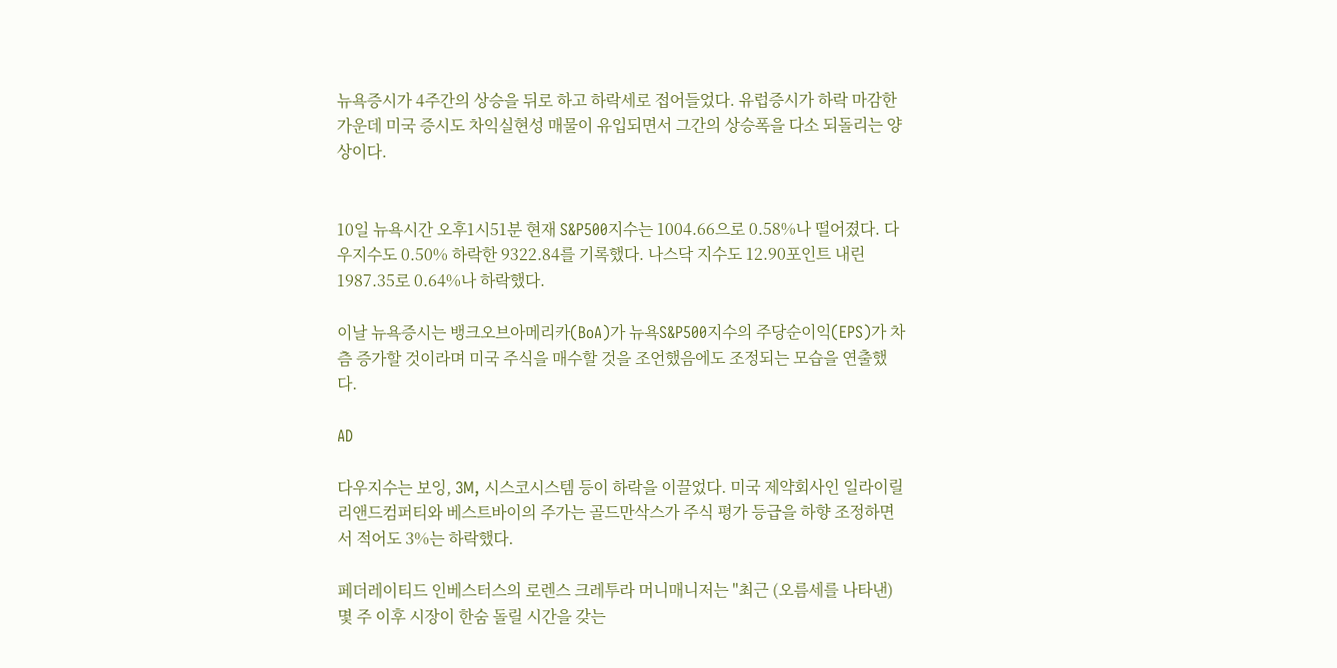뉴욕증시가 4주간의 상승을 뒤로 하고 하락세로 접어들었다. 유럽증시가 하락 마감한 가운데 미국 증시도 차익실현성 매물이 유입되면서 그간의 상승폭을 다소 되돌리는 양상이다.


10일 뉴욕시간 오후1시51분 현재 S&P500지수는 1004.66으로 0.58%나 떨어졌다. 다우지수도 0.50% 하락한 9322.84를 기록했다. 나스닥 지수도 12.90포인트 내린 1987.35로 0.64%나 하락했다.

이날 뉴욕증시는 뱅크오브아메리카(BoA)가 뉴욕S&P500지수의 주당순이익(EPS)가 차츰 증가할 것이라며 미국 주식을 매수할 것을 조언했음에도 조정되는 모습을 연출했다.

AD

다우지수는 보잉, 3M, 시스코시스템 등이 하락을 이끌었다. 미국 제약회사인 일라이릴리앤드컴퍼티와 베스트바이의 주가는 골드만삭스가 주식 평가 등급을 하향 조정하면서 적어도 3%는 하락했다.

페더레이티드 인베스터스의 로렌스 크레투라 머니매니저는 "최근 (오름세를 나타낸)몇 주 이후 시장이 한숨 돌릴 시간을 갖는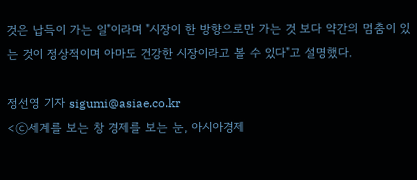것은 납득이 가는 일"이라며 "시장이 한 방향으로만 가는 것 보다 약간의 멈춤이 있는 것이 정상적이며 아마도 건강한 시장이라고 볼 수 있다"고 설명했다.

정선영 기자 sigumi@asiae.co.kr
<ⓒ세계를 보는 창 경제를 보는 눈, 아시아경제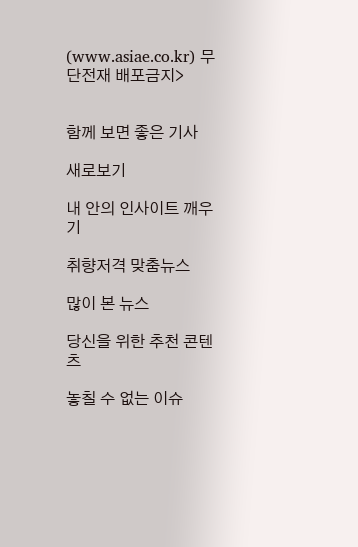(www.asiae.co.kr) 무단전재 배포금지>


함께 보면 좋은 기사

새로보기

내 안의 인사이트 깨우기

취향저격 맞춤뉴스

많이 본 뉴스

당신을 위한 추천 콘텐츠

놓칠 수 없는 이슈